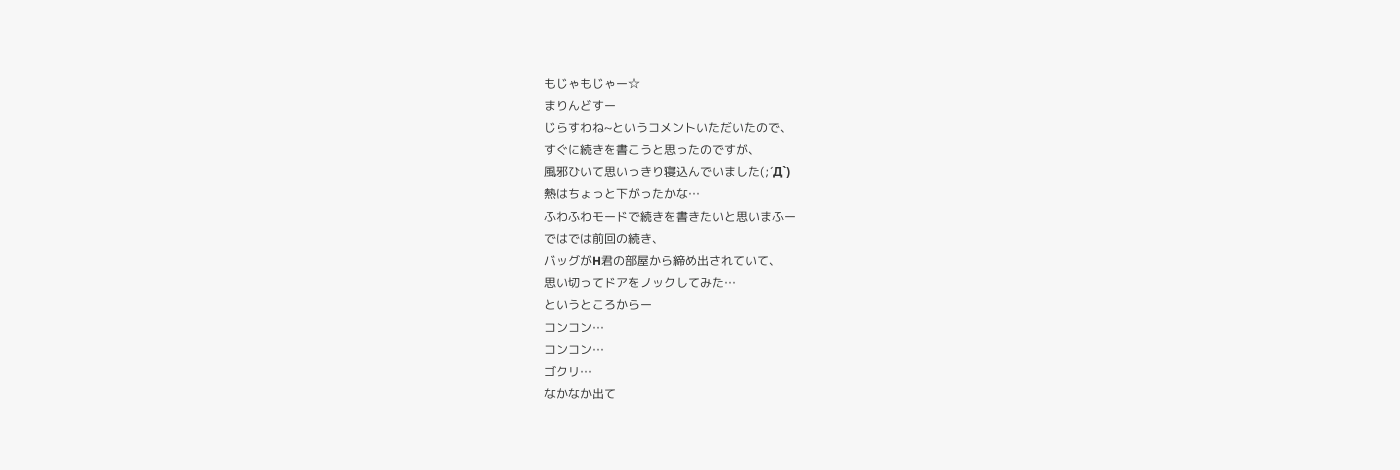もじゃもじゃー☆
まりんどすー
じらすわね~というコメントいただいたので、
すぐに続きを書こうと思ったのですが、
風邪ひいて思いっきり寝込んでいました(;´Д`)
熱はちょっと下がったかな…
ふわふわモードで続きを書きたいと思いまふー
ではでは前回の続き、
バッグがH君の部屋から締め出されていて、
思い切ってドアをノックしてみた…
というところからー
コンコン…
コンコン…
ゴクリ…
なかなか出て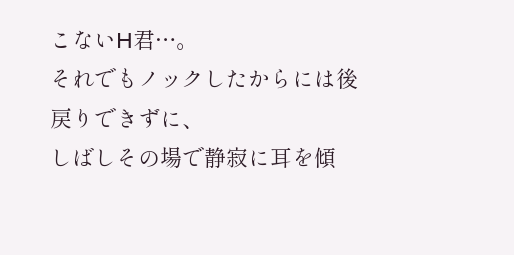こないH君…。
それでもノックしたからには後戻りできずに、
しばしその場で静寂に耳を傾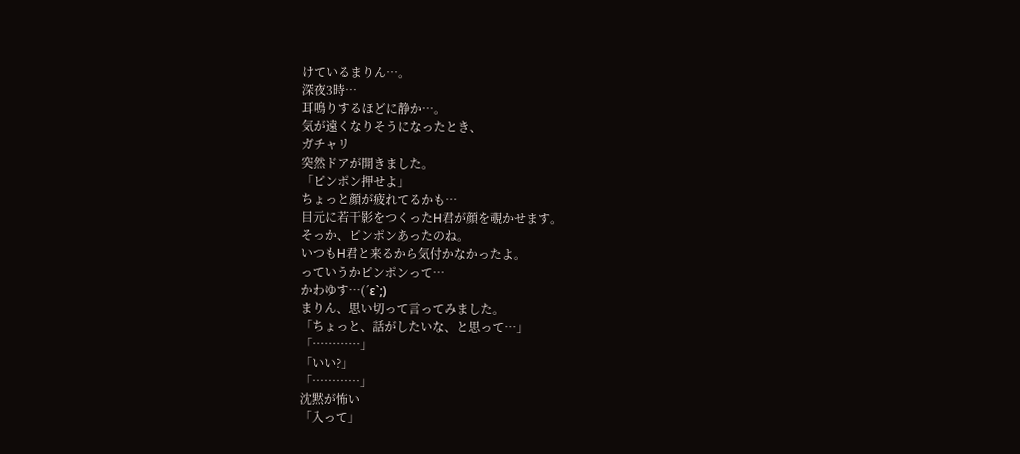けているまりん…。
深夜3時…
耳鳴りするほどに静か…。
気が遠くなりそうになったとき、
ガチャリ
突然ドアが開きました。
「ピンポン押せよ」
ちょっと顔が疲れてるかも…
目元に若干影をつくったH君が顔を覗かせます。
そっか、ピンポンあったのね。
いつもH君と来るから気付かなかったよ。
っていうかピンポンって…
かわゆす…(´ε`;)
まりん、思い切って言ってみました。
「ちょっと、話がしたいな、と思って…」
「…………」
「いい?」
「…………」
沈黙が怖い
「入って」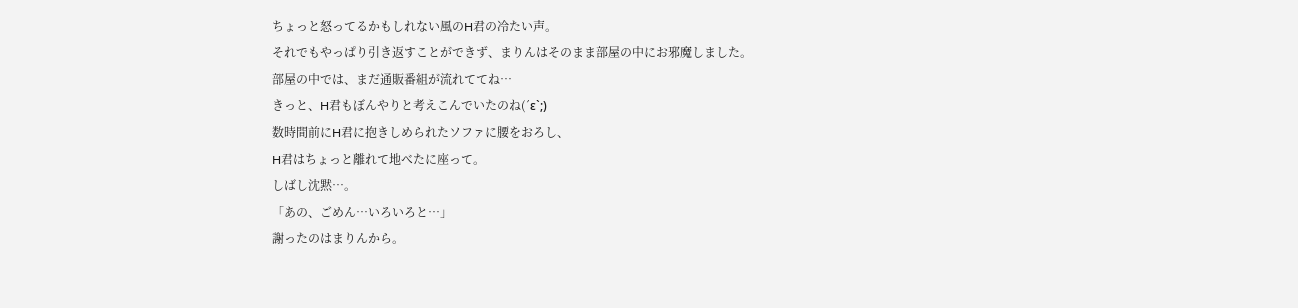ちょっと怒ってるかもしれない風のH君の冷たい声。
それでもやっぱり引き返すことができず、まりんはそのまま部屋の中にお邪魔しました。
部屋の中では、まだ通販番組が流れててね…
きっと、H君もぼんやりと考えこんでいたのね(´ε`;)
数時間前にH君に抱きしめられたソファに腰をおろし、
H君はちょっと離れて地べたに座って。
しばし沈黙…。
「あの、ごめん…いろいろと…」
謝ったのはまりんから。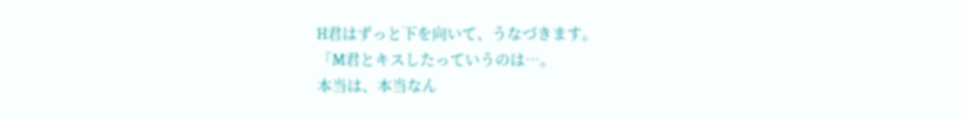H君はずっと下を向いて、うなづきます。
「M君とキスしたっていうのは…。
本当は、本当なん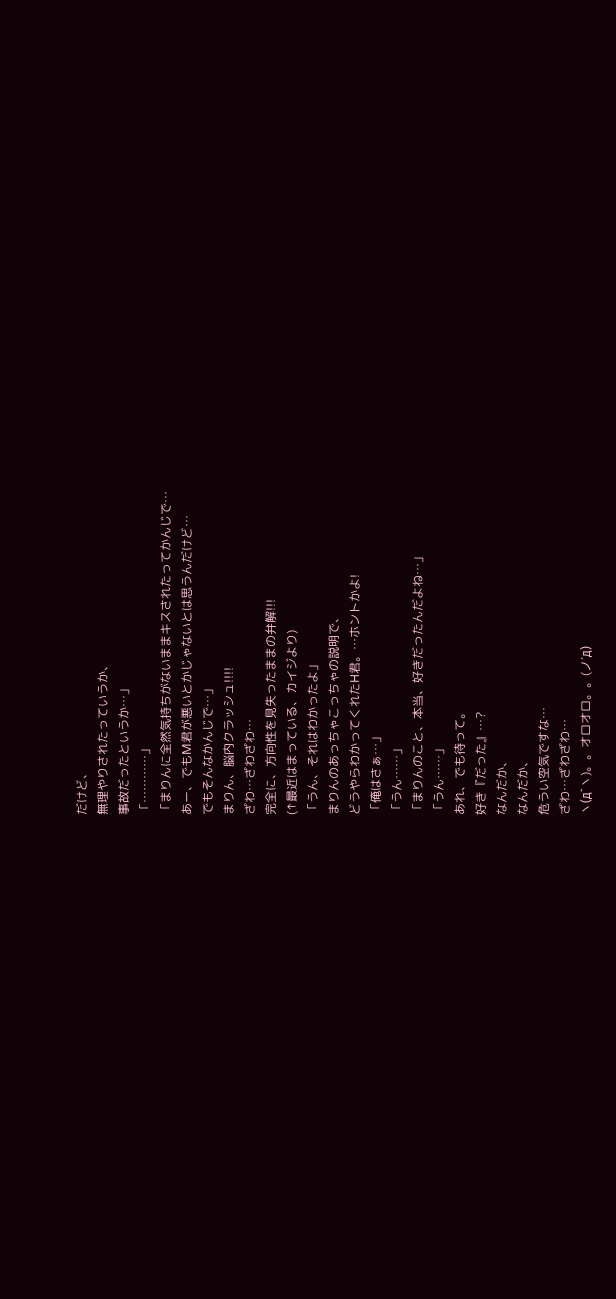だけど、
無理やりされたっていうか、
事故だったというか…」
「…………」
「まりんに全然気持ちがないままキスされたってかんじで…
あー、でもM君が悪いとかじゃないとは思うんだけど…
でもそんなかんじで…」
まりん、脳内クラッシュ!!!!
ざわ…ざわざわ…
完全に、方向性を見失ったままの弁解!!!
(↑最近はまっている、カイジより)
「うん、それはわかったよ」
まりんのあっちゃこっちゃの説明で、
どうやらわかってくれたH君。…ホントかよ!
「俺はさぁ…」
「うん……」
「まりんのこと、本当、好きだったんだよね…」
「うん……」
あれ、でも待って。
好き『だった』…?
なんだか、
なんだか、
危うい空気ですな…
ざわ…ざわざわ…
ヽ(д`ヽ)。。オロオロ。。(ノ´д)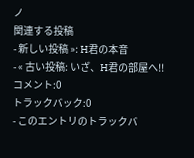ノ
関連する投稿
- 新しい投稿 »: H君の本音
- « 古い投稿: いざ、H君の部屋へ!!
コメント:0
トラックバック:0
- このエントリのトラックバ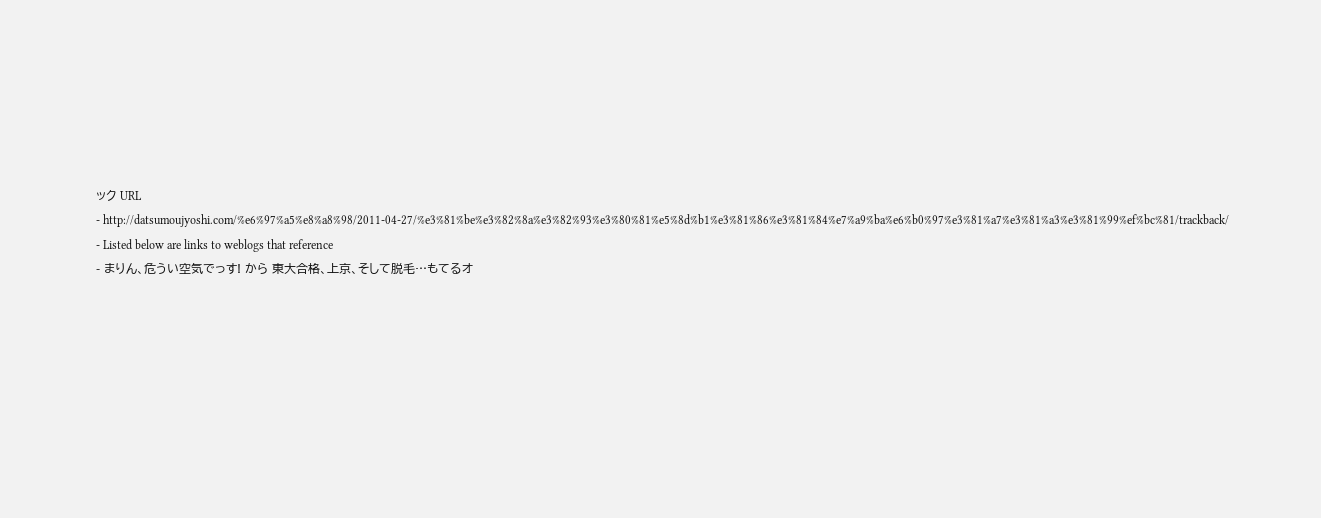ック URL
- http://datsumoujyoshi.com/%e6%97%a5%e8%a8%98/2011-04-27/%e3%81%be%e3%82%8a%e3%82%93%e3%80%81%e5%8d%b1%e3%81%86%e3%81%84%e7%a9%ba%e6%b0%97%e3%81%a7%e3%81%a3%e3%81%99%ef%bc%81/trackback/
- Listed below are links to weblogs that reference
- まりん、危うい空気でっす! から 東大合格、上京、そして脱毛…もてるオ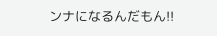ンナになるんだもん!!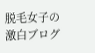脱毛女子の激白ブログ